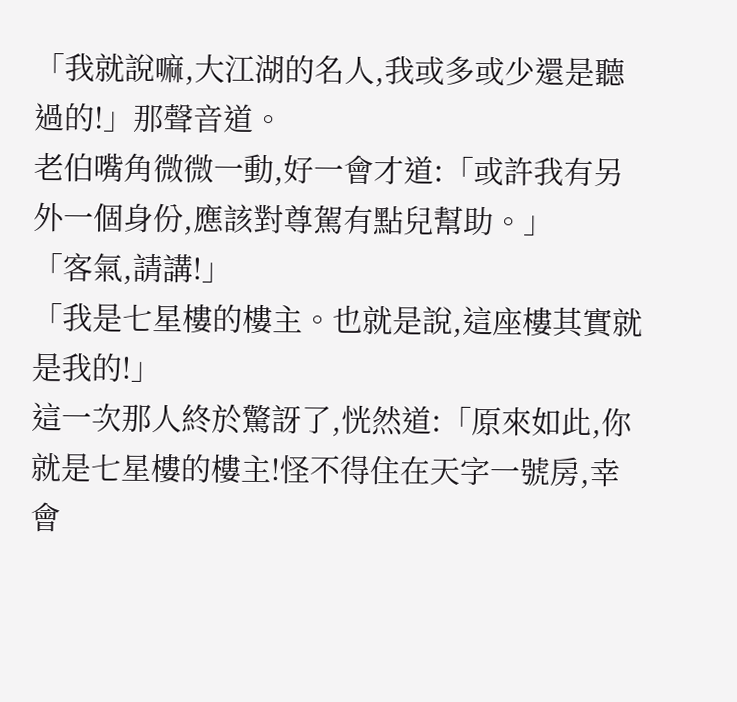「我就說嘛,大江湖的名人,我或多或少還是聽過的!」那聲音道。
老伯嘴角微微一動,好一會才道:「或許我有另外一個身份,應該對尊駕有點兒幫助。」
「客氣,請講!」
「我是七星樓的樓主。也就是說,這座樓其實就是我的!」
這一次那人終於驚訝了,恍然道:「原來如此,你就是七星樓的樓主!怪不得住在天字一號房,幸會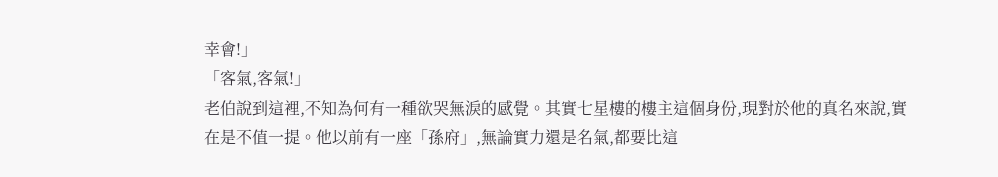幸會!」
「客氣,客氣!」
老伯說到這裡,不知為何有一種欲哭無淚的感覺。其實七星樓的樓主這個身份,現對於他的真名來說,實在是不值一提。他以前有一座「孫府」,無論實力還是名氣,都要比這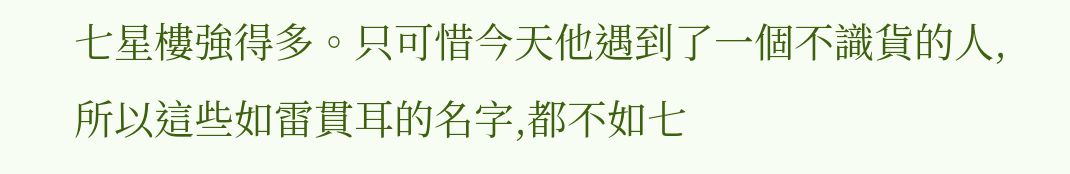七星樓強得多。只可惜今天他遇到了一個不識貨的人,所以這些如雷貫耳的名字,都不如七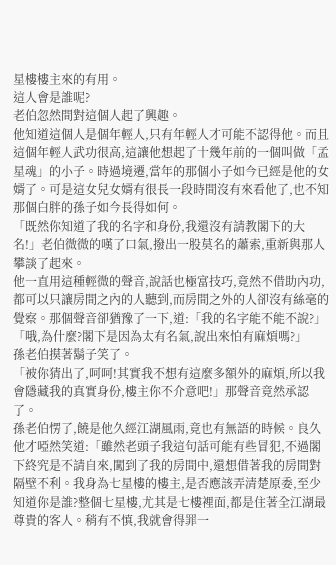星樓樓主來的有用。
這人會是誰呢?
老伯忽然間對這個人起了興趣。
他知道這個人是個年輕人,只有年輕人才可能不認得他。而且這個年輕人武功很高,這讓他想起了十幾年前的一個叫做「孟星魂」的小子。時過境遷,當年的那個小子如今已經是他的女婿了。可是這女兒女婿有很長一段時間沒有來看他了,也不知那個白胖的孫子如今長得如何。
「既然你知道了我的名字和身份,我還沒有請教閣下的大名!」老伯微微的嘆了口氣,撥出一股莫名的蕭索,重新與那人攀談了起來。
他一直用這種輕微的聲音,說話也極富技巧,竟然不借助內功,都可以只讓房間之內的人聽到,而房間之外的人卻沒有絲毫的覺察。那個聲音卻猶豫了一下,道:「我的名字能不能不說?」
「哦,為什麼?閣下是因為太有名氣,說出來怕有麻煩嗎?」
孫老伯摸著鬍子笑了。
「被你猜出了,呵呵!其實我不想有這麼多額外的麻煩,所以我會隱藏我的真實身份,樓主你不介意吧!」那聲音竟然承認了。
孫老伯愣了,饒是他久經江湖風雨,竟也有無語的時候。良久他才啞然笑道:「雖然老頭子我這句話可能有些冒犯,不過閣下終究是不請自來,闖到了我的房間中,還想借著我的房間對隔壁不利。我身為七星樓的樓主,是否應該弄清楚原委,至少知道你是誰?整個七星樓,尤其是七樓裡面,都是住著全江湖最尊貴的客人。稍有不慎,我就會得罪一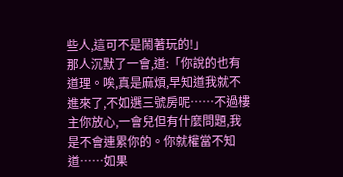些人,這可不是鬧著玩的!」
那人沉默了一會,道:「你說的也有道理。唉,真是麻煩,早知道我就不進來了,不如選三號房呢……不過樓主你放心,一會兒但有什麼問題,我是不會連累你的。你就權當不知道……如果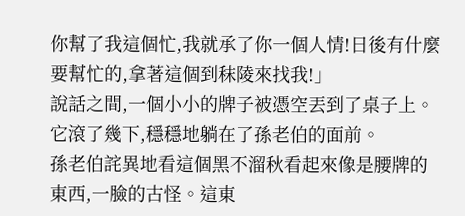你幫了我這個忙,我就承了你一個人情!日後有什麼要幫忙的,拿著這個到秣陵來找我!」
說話之間,一個小小的牌子被憑空丟到了桌子上。
它滾了幾下,穩穩地躺在了孫老伯的面前。
孫老伯詫異地看這個黑不溜秋看起來像是腰牌的東西,一臉的古怪。這東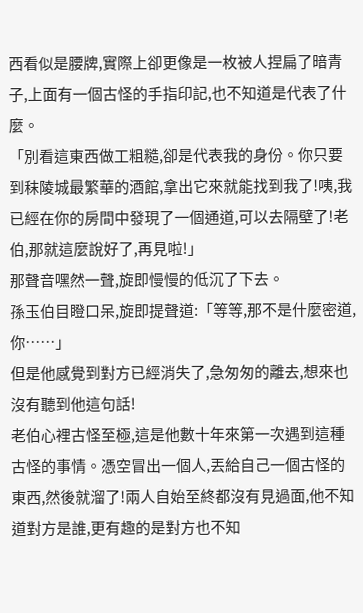西看似是腰牌,實際上卻更像是一枚被人捏扁了暗青子,上面有一個古怪的手指印記,也不知道是代表了什麼。
「別看這東西做工粗糙,卻是代表我的身份。你只要到秣陵城最繁華的酒館,拿出它來就能找到我了!咦,我已經在你的房間中發現了一個通道,可以去隔壁了!老伯,那就這麼說好了,再見啦!」
那聲音嘿然一聲,旋即慢慢的低沉了下去。
孫玉伯目瞪口呆,旋即提聲道:「等等,那不是什麼密道,你……」
但是他感覺到對方已經消失了,急匆匆的離去,想來也沒有聽到他這句話!
老伯心裡古怪至極,這是他數十年來第一次遇到這種古怪的事情。憑空冒出一個人,丟給自己一個古怪的東西,然後就溜了!兩人自始至終都沒有見過面,他不知道對方是誰,更有趣的是對方也不知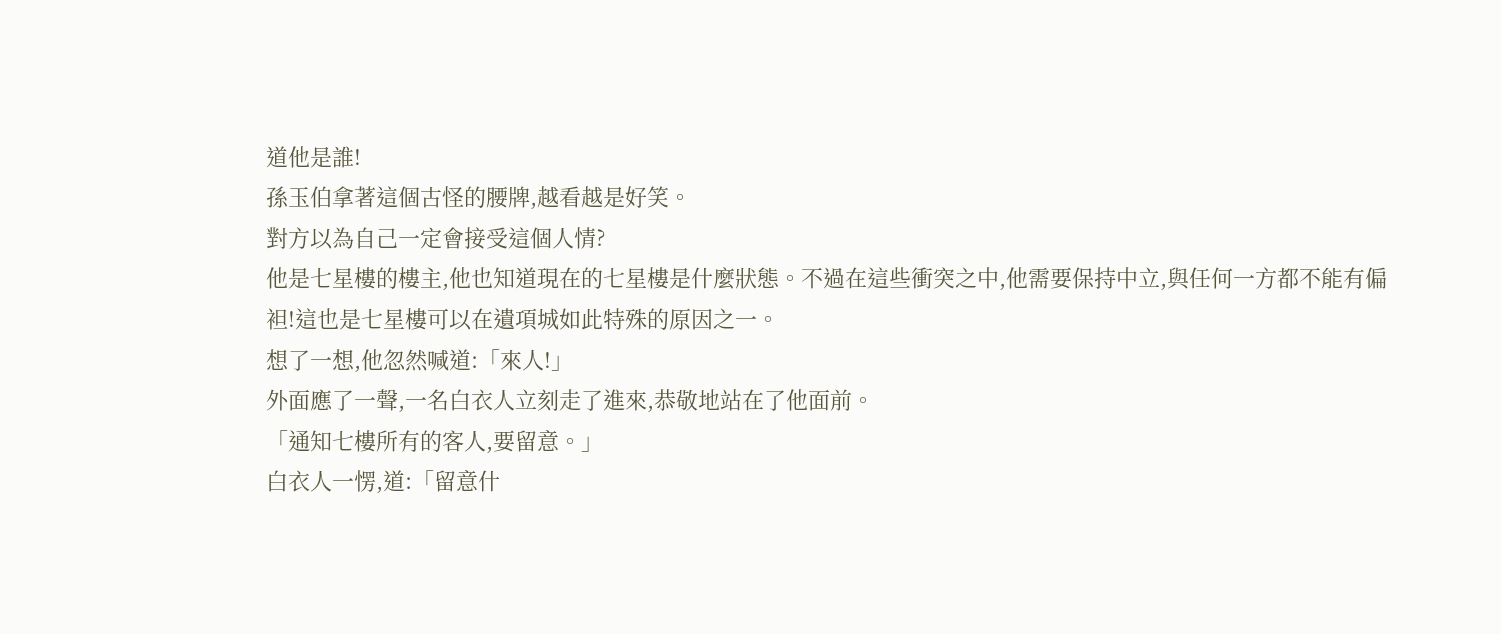道他是誰!
孫玉伯拿著這個古怪的腰牌,越看越是好笑。
對方以為自己一定會接受這個人情?
他是七星樓的樓主,他也知道現在的七星樓是什麼狀態。不過在這些衝突之中,他需要保持中立,與任何一方都不能有偏袒!這也是七星樓可以在遺項城如此特殊的原因之一。
想了一想,他忽然喊道:「來人!」
外面應了一聲,一名白衣人立刻走了進來,恭敬地站在了他面前。
「通知七樓所有的客人,要留意。」
白衣人一愣,道:「留意什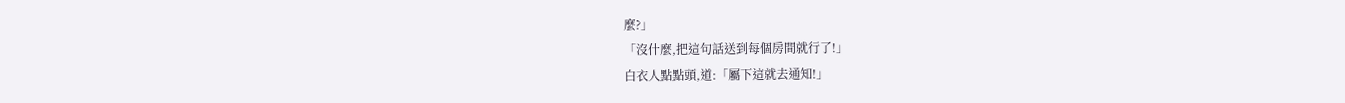麼?」
「沒什麼,把這句話送到每個房間就行了!」
白衣人點點頭,道:「屬下這就去通知!」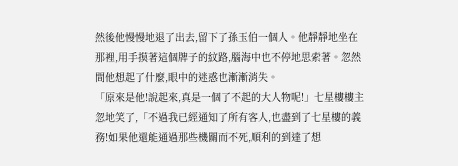然後他慢慢地退了出去,留下了孫玉伯一個人。他靜靜地坐在那裡,用手摸著這個牌子的紋路,腦海中也不停地思索著。忽然間他想起了什麼,眼中的迷惑也漸漸消失。
「原來是他!說起來,真是一個了不起的大人物呢!」七星樓樓主忽地笑了,「不過我已經通知了所有客人,也盡到了七星樓的義務!如果他還能通過那些機關而不死,順利的到達了想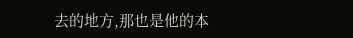去的地方,那也是他的本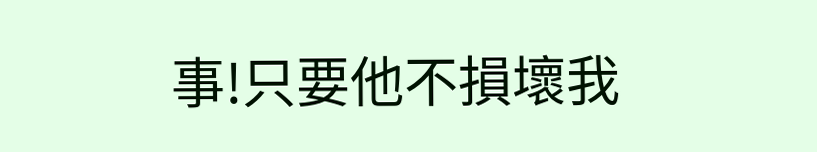事!只要他不損壞我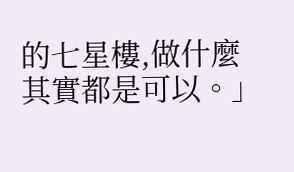的七星樓,做什麼其實都是可以。」